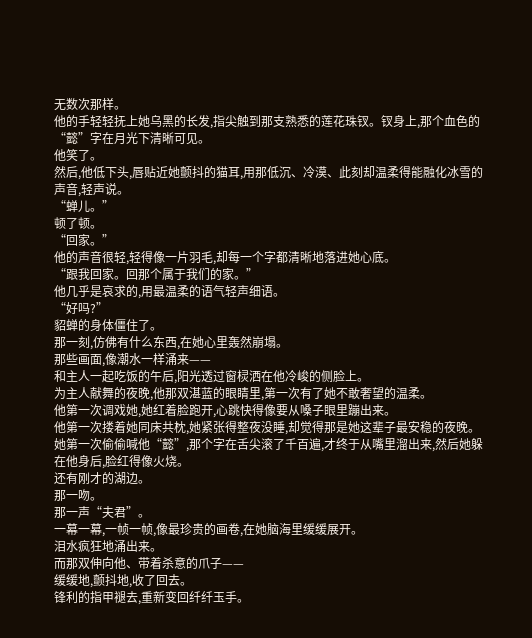无数次那样。
他的手轻轻抚上她乌黑的长发,指尖触到那支熟悉的莲花珠钗。钗身上,那个血色的“懿”字在月光下清晰可见。
他笑了。
然后,他低下头,唇贴近她颤抖的猫耳,用那低沉、冷漠、此刻却温柔得能融化冰雪的声音,轻声说。
“蝉儿。”
顿了顿。
“回家。”
他的声音很轻,轻得像一片羽毛,却每一个字都清晰地落进她心底。
“跟我回家。回那个属于我们的家。”
他几乎是哀求的,用最温柔的语气轻声细语。
“好吗?”
貂蝉的身体僵住了。
那一刻,仿佛有什么东西,在她心里轰然崩塌。
那些画面,像潮水一样涌来——
和主人一起吃饭的午后,阳光透过窗棂洒在他冷峻的侧脸上。
为主人献舞的夜晚,他那双湛蓝的眼睛里,第一次有了她不敢奢望的温柔。
他第一次调戏她,她红着脸跑开,心跳快得像要从嗓子眼里蹦出来。
他第一次搂着她同床共枕,她紧张得整夜没睡,却觉得那是她这辈子最安稳的夜晚。
她第一次偷偷喊他“懿”,那个字在舌尖滚了千百遍,才终于从嘴里溜出来,然后她躲在他身后,脸红得像火烧。
还有刚才的湖边。
那一吻。
那一声“夫君”。
一幕一幕,一帧一帧,像最珍贵的画卷,在她脑海里缓缓展开。
泪水疯狂地涌出来。
而那双伸向他、带着杀意的爪子——
缓缓地,颤抖地,收了回去。
锋利的指甲褪去,重新变回纤纤玉手。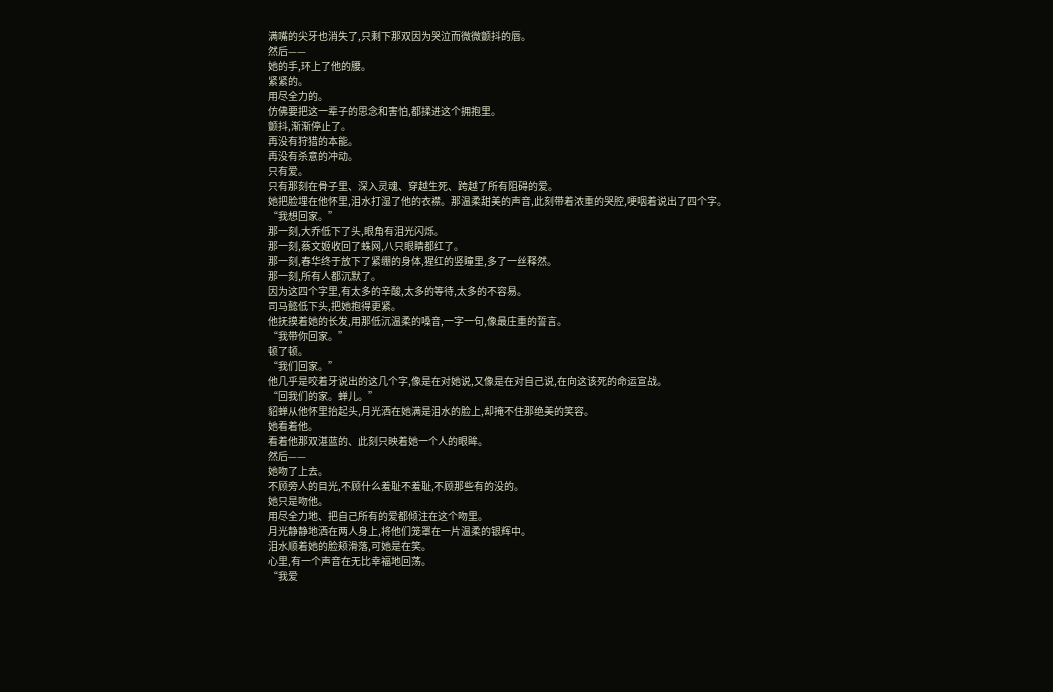满嘴的尖牙也消失了,只剩下那双因为哭泣而微微颤抖的唇。
然后——
她的手,环上了他的腰。
紧紧的。
用尽全力的。
仿佛要把这一辈子的思念和害怕,都揉进这个拥抱里。
颤抖,渐渐停止了。
再没有狩猎的本能。
再没有杀意的冲动。
只有爱。
只有那刻在骨子里、深入灵魂、穿越生死、跨越了所有阻碍的爱。
她把脸埋在他怀里,泪水打湿了他的衣襟。那温柔甜美的声音,此刻带着浓重的哭腔,哽咽着说出了四个字。
“我想回家。”
那一刻,大乔低下了头,眼角有泪光闪烁。
那一刻,蔡文姬收回了蛛网,八只眼睛都红了。
那一刻,春华终于放下了紧绷的身体,猩红的竖瞳里,多了一丝释然。
那一刻,所有人都沉默了。
因为这四个字里,有太多的辛酸,太多的等待,太多的不容易。
司马懿低下头,把她抱得更紧。
他抚摸着她的长发,用那低沉温柔的嗓音,一字一句,像最庄重的誓言。
“我带你回家。”
顿了顿。
“我们回家。”
他几乎是咬着牙说出的这几个字,像是在对她说,又像是在对自己说,在向这该死的命运宣战。
“回我们的家。蝉儿。”
貂蝉从他怀里抬起头,月光洒在她满是泪水的脸上,却掩不住那绝美的笑容。
她看着他。
看着他那双湛蓝的、此刻只映着她一个人的眼眸。
然后——
她吻了上去。
不顾旁人的目光,不顾什么羞耻不羞耻,不顾那些有的没的。
她只是吻他。
用尽全力地、把自己所有的爱都倾注在这个吻里。
月光静静地洒在两人身上,将他们笼罩在一片温柔的银辉中。
泪水顺着她的脸颊滑落,可她是在笑。
心里,有一个声音在无比幸福地回荡。
“我爱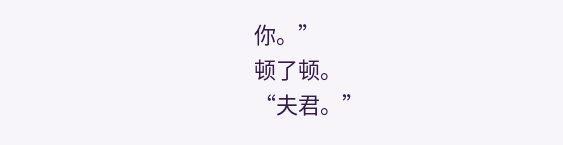你。”
顿了顿。
“夫君。”